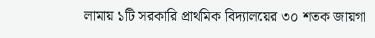লামায় ১টি সরকারি প্রাথমিক বিদ্যালয়ের ৩০ শতক জায়গা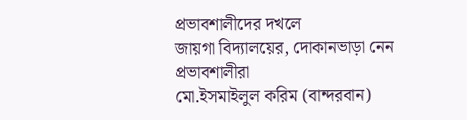প্রভাবশালীদের দখলে
জায়গা বিদ্যালয়ের, দোকানভাড়া নেন প্রভাবশালীরা
মো.ইসমাইলুল করিম (বান্দরবান)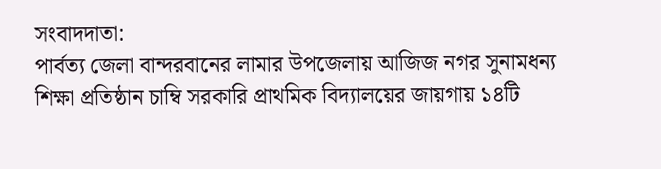সংবাদদাতা:
পার্বত্য জেলা বান্দরবানের লামার উপজেলায় আজিজ নগর সুনামধন্য শিক্ষা প্রতিষ্ঠান চাম্বি সরকারি প্রাথমিক বিদ্যালয়ের জায়গায় ১৪টি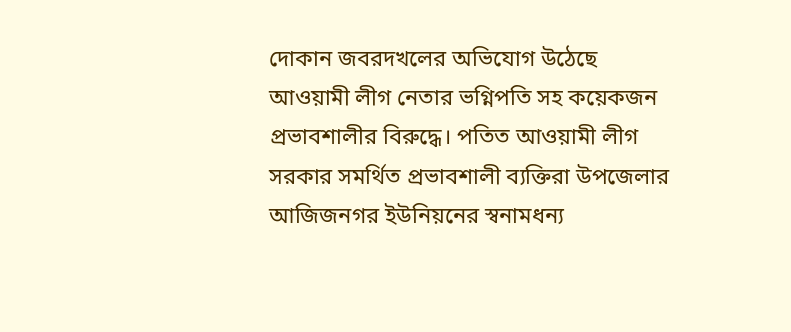দোকান জবরদখলের অভিযোগ উঠেছে আওয়ামী লীগ নেতার ভগ্নিপতি সহ কয়েকজন প্রভাবশালীর বিরুদ্ধে। পতিত আওয়ামী লীগ সরকার সমর্থিত প্রভাবশালী ব্যক্তিরা উপজেলার আজিজনগর ইউনিয়নের স্বনামধন্য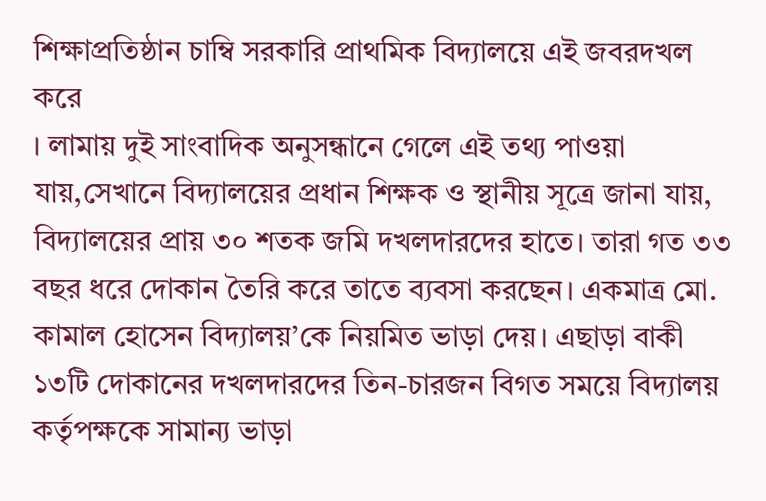শিক্ষাপ্রতিষ্ঠান চাম্বি সরকারি প্রাথমিক বিদ্যালয়ে এই জবরদখল করে
। লামায় দুই সাংবাদিক অনুসন্ধানে গেলে এই তথ্য পাওয়া যায়,সেখানে বিদ্যালয়ের প্রধান শিক্ষক ও স্থানীয় সূত্রে জানা যায়, বিদ্যালয়ের প্রায় ৩০ শতক জমি দখলদারদের হাতে। তারা গত ৩৩ বছর ধরে দোকান তৈরি করে তাতে ব্যবসা করছেন। একমাত্র মো. কামাল হোসেন বিদ্যালয়’কে নিয়মিত ভাড়া দেয়। এছাড়া বাকী ১৩টি দোকানের দখলদারদের তিন-চারজন বিগত সময়ে বিদ্যালয় কর্তৃপক্ষকে সামান্য ভাড়া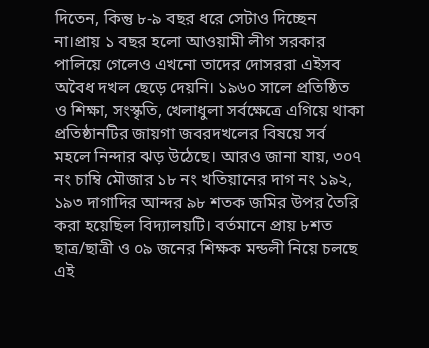দিতেন, কিন্তু ৮-৯ বছর ধরে সেটাও দিচ্ছেন না।প্রায় ১ বছর হলো আওয়ামী লীগ সরকার পালিয়ে গেলেও এখনো তাদের দোসররা এইসব অবৈধ দখল ছেড়ে দেয়নি। ১৯৬০ সালে প্রতিষ্ঠিত ও শিক্ষা, সংস্কৃতি, খেলাধুলা সর্বক্ষেত্রে এগিয়ে থাকা প্রতিষ্ঠানটির জায়গা জবরদখলের বিষয়ে সর্ব মহলে নিন্দার ঝড় উঠেছে। আরও জানা যায়, ৩০৭ নং চাম্বি মৌজার ১৮ নং খতিয়ানের দাগ নং ১৯২, ১৯৩ দাগাদির আন্দর ৯৮ শতক জমির উপর তৈরি করা হয়েছিল বিদ্যালয়টি। বর্তমানে প্রায় ৮শত ছাত্র/ছাত্রী ও ০৯ জনের শিক্ষক মন্ডলী নিয়ে চলছে এই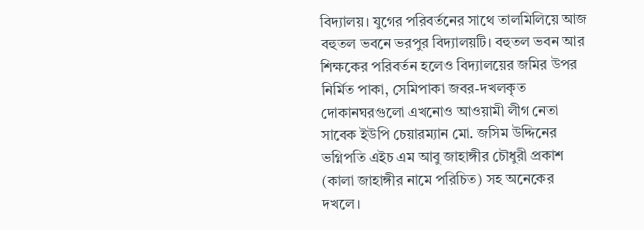বিদ্যালয়। যুগের পরিবর্তনের সাথে তালমিলিয়ে আজ বহুতল ভবনে ভরপুর বিদ্যালয়টি। বহুতল ভবন আর শিক্ষকের পরিবর্তন হলেও বিদ্যালয়ের জমির উপর নির্মিত পাকা, সেমিপাকা জবর-দখলকৃত দোকানঘরগুলো এখনোও আওয়ামী লীগ নেতা সাবেক ইউপি চেয়ারম্যান মো. জসিম উদ্দিনের ভগ্নিপতি এইচ এম আবু জাহাঙ্গীর চৌধুরী প্রকাশ (কালা জাহাঙ্গীর নামে পরিচিত) সহ অনেকের দখলে।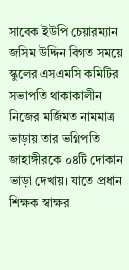সাবেক ইউপি চেয়ারম্যান জসিম উদ্দিন বিগত সময়ে স্কুলের এসএমসি কমিটির সভাপতি থাকাকালীন নিজের মর্জিমত নামমাত্র ভাড়ায় তার ভগ্নিপতি জাহাঙ্গীরকে ০৪টি দোকান ভাড়া দেখায়। যাতে প্রধান শিক্ষক স্বাক্ষর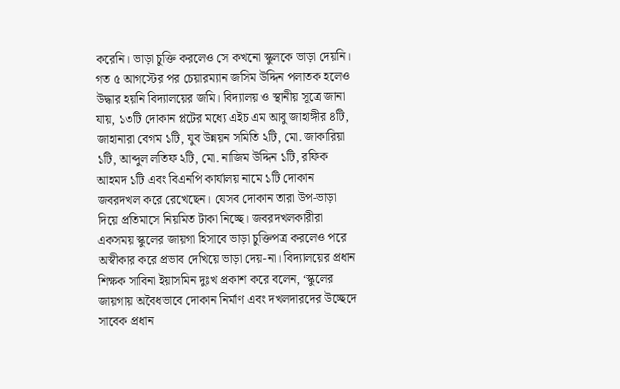করেনি। ভাড়া চুক্তি করলেও সে কখনো স্কুলকে ভাড়া দেয়নি। গত ৫ আগস্টের পর চেয়ারম্যান জসিম উদ্দিন পলাতক হলেও উদ্ধার হয়নি বিদ্যালয়ের জমি। বিদ্যালয় ও স্থানীয় সূত্রে জানা যায়, ১৩টি দোকান প্লটের মধ্যে এইচ এম আবু জাহাঙ্গীর ৪টি, জাহানারা বেগম ১টি, যুব উন্নয়ন সমিতি ২টি, মো. জাকারিয়া ১টি, আব্দুল লতিফ ২টি, মো. নাজিম উদ্দিন ১টি, রফিক আহমদ ১টি এবং বিএনপি কার্যালয় নামে ১টি দোকান জবরদখল করে রেখেছেন। যেসব দোকান তারা উপ-ভাড়া দিয়ে প্রতিমাসে নিয়মিত টাকা নিচ্ছে। জবরদখলকারীরা একসময় স্কুলের জায়গা হিসাবে ভাড়া চুক্তিপত্র করলেও পরে অস্বীকার করে প্রভাব দেখিয়ে ভাড়া দেয়-না। বিদ্যালয়ের প্রধান শিক্ষক সাবিনা ইয়াসমিন দুঃখ প্রকাশ করে বলেন, ‘স্কুলের জায়গায় অবৈধভাবে দোকান নির্মাণ এবং দখলদারদের উচ্ছেদে সাবেক প্রধান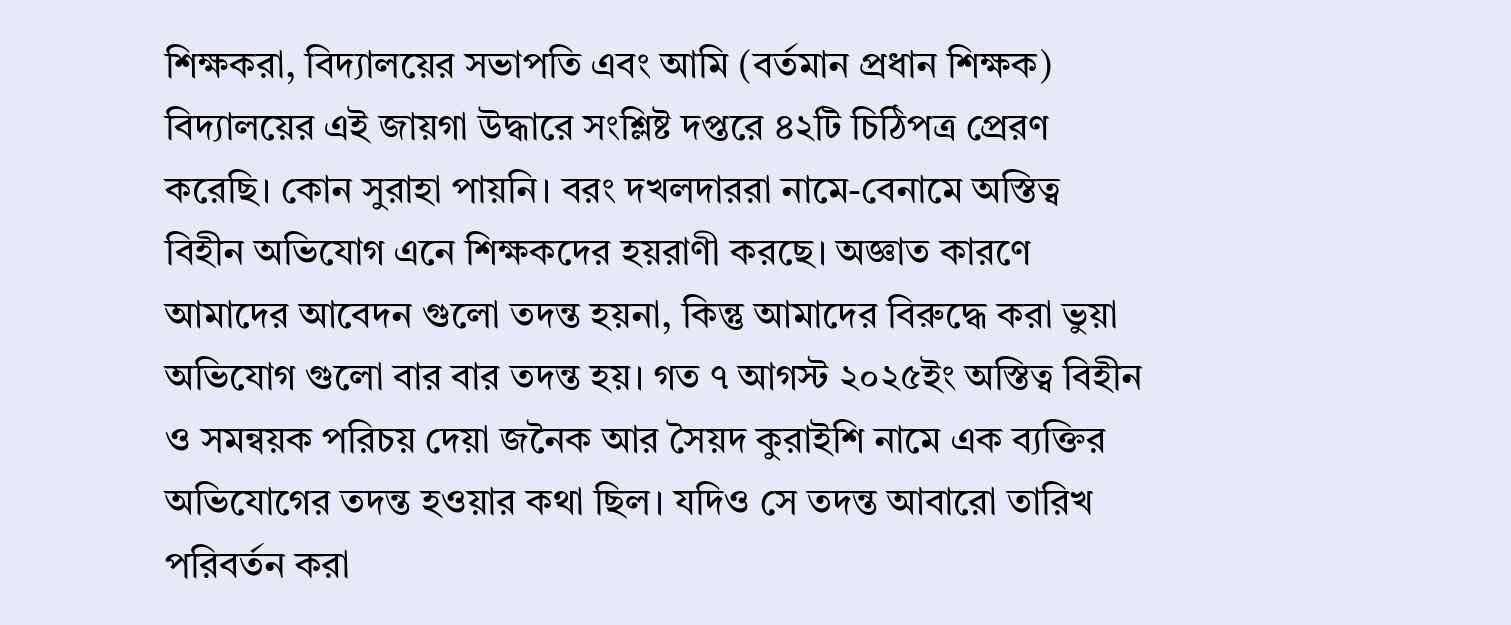শিক্ষকরা, বিদ্যালয়ের সভাপতি এবং আমি (বর্তমান প্রধান শিক্ষক) বিদ্যালয়ের এই জায়গা উদ্ধারে সংশ্লিষ্ট দপ্তরে ৪২টি চিঠিপত্র প্রেরণ করেছি। কোন সুরাহা পায়নি। বরং দখলদাররা নামে-বেনামে অস্তিত্ব বিহীন অভিযোগ এনে শিক্ষকদের হয়রাণী করছে। অজ্ঞাত কারণে আমাদের আবেদন গুলো তদন্ত হয়না, কিন্তু আমাদের বিরুদ্ধে করা ভুয়া অভিযোগ গুলো বার বার তদন্ত হয়। গত ৭ আগস্ট ২০২৫ইং অস্তিত্ব বিহীন ও সমন্বয়ক পরিচয় দেয়া জনৈক আর সৈয়দ কুরাইশি নামে এক ব্যক্তির অভিযোগের তদন্ত হওয়ার কথা ছিল। যদিও সে তদন্ত আবারো তারিখ পরিবর্তন করা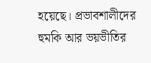হয়েছে। প্রভাবশালীদের হুমকি আর ভয়ভীতির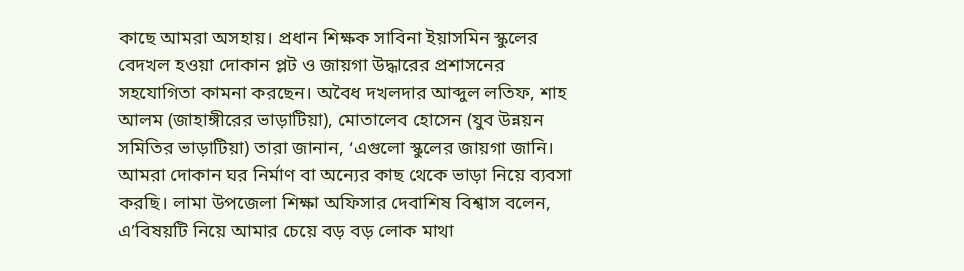কাছে আমরা অসহায়। প্রধান শিক্ষক সাবিনা ইয়াসমিন স্কুলের বেদখল হওয়া দোকান প্লট ও জায়গা উদ্ধারের প্রশাসনের সহযোগিতা কামনা করছেন। অবৈধ দখলদার আব্দুল লতিফ, শাহ আলম (জাহাঙ্গীরের ভাড়াটিয়া), মোতালেব হোসেন (যুব উন্নয়ন সমিতির ভাড়াটিয়া) তারা জানান, ‘এগুলো স্কুলের জায়গা জানি। আমরা দোকান ঘর নির্মাণ বা অন্যের কাছ থেকে ভাড়া নিয়ে ব্যবসা করছি। লামা উপজেলা শিক্ষা অফিসার দেবাশিষ বিশ্বাস বলেন, এ’বিষয়টি নিয়ে আমার চেয়ে বড় বড় লোক মাথা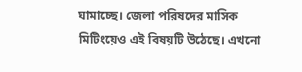ঘামাচ্ছে। জেলা পরিষদের মাসিক মিটিংয়েও এই বিষয়টি উঠেছে। এখনো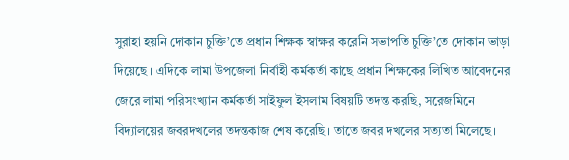সুরাহা হয়নি দোকান চুক্তি’তে প্রধান শিক্ষক স্বাক্ষর করেনি সভাপতি চুক্তি’তে দোকান ভাড়া দিয়েছে । এদিকে লামা উপজেলা নির্বাহী কর্মকর্তা কাছে প্রধান শিক্ষকের লিখিত আবেদনের জেরে লামা পরিসংখ্যান কর্মকর্তা সাইফুল ইসলাম বিষয়টি তদন্ত করছি, সরেজমিনে বিদ্যালয়ের জবরদখলের তদন্তকাজ শেষ করেছি। তাতে জবর দখলের সত্যতা মিলেছে।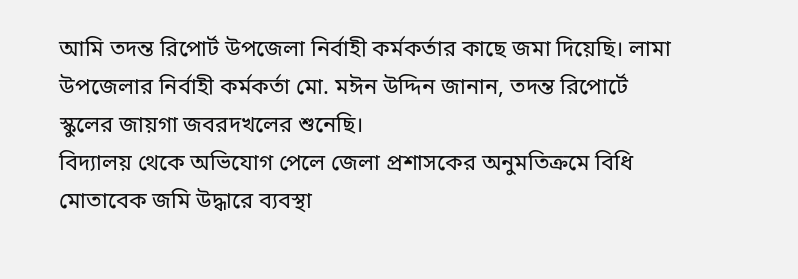আমি তদন্ত রিপোর্ট উপজেলা নির্বাহী কর্মকর্তার কাছে জমা দিয়েছি। লামা উপজেলার নির্বাহী কর্মকর্তা মো. মঈন উদ্দিন জানান, তদন্ত রিপোর্টে স্কুলের জায়গা জবরদখলের শুনেছি।
বিদ্যালয় থেকে অভিযোগ পেলে জেলা প্রশাসকের অনুমতিক্রমে বিধি মোতাবেক জমি উদ্ধারে ব্যবস্থা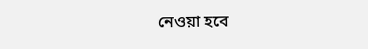নেওয়া হবে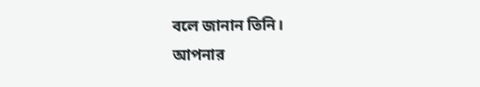বলে জানান তিনি।
আপনার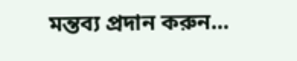মন্তব্য প্রদান করুন...